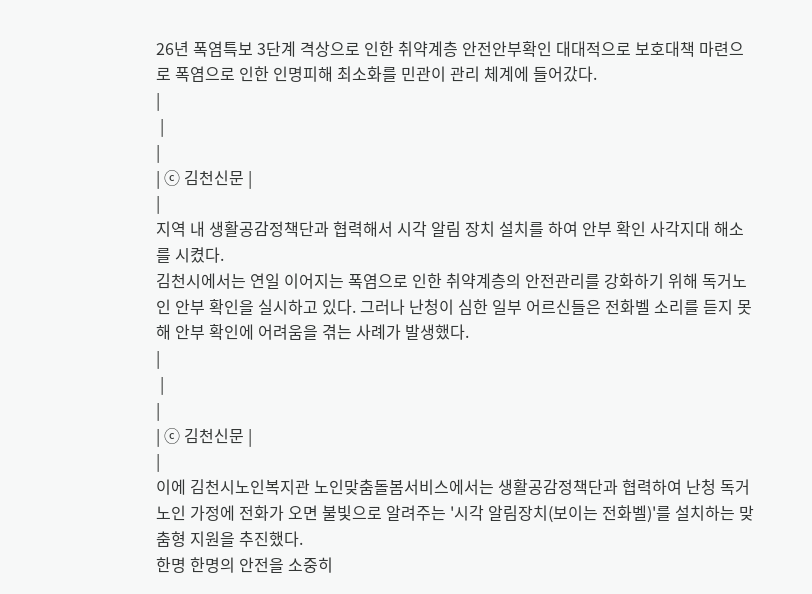26년 폭염특보 3단계 격상으로 인한 취약계층 안전안부확인 대대적으로 보호대책 마련으로 폭염으로 인한 인명피해 최소화를 민관이 관리 체계에 들어갔다.
|
 |
|
| ⓒ 김천신문 |
|
지역 내 생활공감정책단과 협력해서 시각 알림 장치 설치를 하여 안부 확인 사각지대 해소를 시켰다.
김천시에서는 연일 이어지는 폭염으로 인한 취약계층의 안전관리를 강화하기 위해 독거노인 안부 확인을 실시하고 있다. 그러나 난청이 심한 일부 어르신들은 전화벨 소리를 듣지 못해 안부 확인에 어려움을 겪는 사례가 발생했다.
|
 |
|
| ⓒ 김천신문 |
|
이에 김천시노인복지관 노인맞춤돌봄서비스에서는 생활공감정책단과 협력하여 난청 독거노인 가정에 전화가 오면 불빛으로 알려주는 '시각 알림장치(보이는 전화벨)'를 설치하는 맞춤형 지원을 추진했다.
한명 한명의 안전을 소중히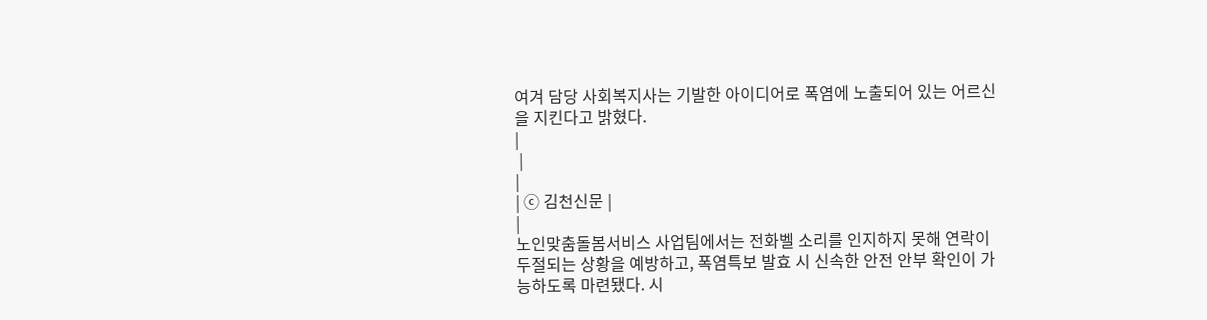여겨 담당 사회복지사는 기발한 아이디어로 폭염에 노출되어 있는 어르신을 지킨다고 밝혔다.
|
 |
|
| ⓒ 김천신문 |
|
노인맞춤돌봄서비스 사업팀에서는 전화벨 소리를 인지하지 못해 연락이 두절되는 상황을 예방하고, 폭염특보 발효 시 신속한 안전 안부 확인이 가능하도록 마련됐다. 시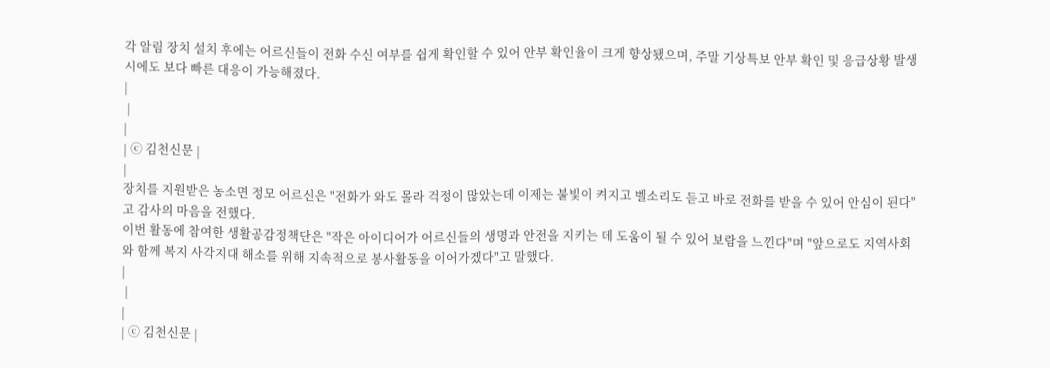각 알림 장치 설치 후에는 어르신들이 전화 수신 여부를 쉽게 확인할 수 있어 안부 확인율이 크게 향상됐으며, 주말 기상특보 안부 확인 및 응급상황 발생 시에도 보다 빠른 대응이 가능해졌다.
|
 |
|
| ⓒ 김천신문 |
|
장치를 지원받은 농소면 정모 어르신은 "전화가 와도 몰라 걱정이 많았는데 이제는 불빛이 켜지고 벨소리도 듣고 바로 전화를 받을 수 있어 안심이 된다"고 감사의 마음을 전했다.
이번 활동에 참여한 생활공감정책단은 "작은 아이디어가 어르신들의 생명과 안전을 지키는 데 도움이 될 수 있어 보람을 느낀다"며 "앞으로도 지역사회와 함께 복지 사각지대 해소를 위해 지속적으로 봉사활동을 이어가겠다"고 말했다.
|
 |
|
| ⓒ 김천신문 |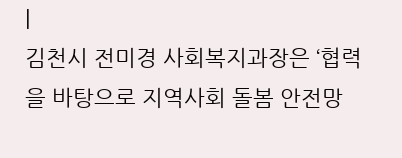|
김천시 전미경 사회복지과장은 ‘협력을 바탕으로 지역사회 돌봄 안전망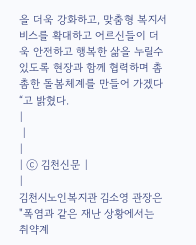을 더욱 강화하고, 맞춤형 복지서비스를 확대하고 어르신들이 더욱 안전하고 행복한 삶을 누릴수 있도록 현장과 함께 협력하며 촘촘한 돌봄체계를 만들어 가겠다“고 밝혔다.
|
 |
|
| ⓒ 김천신문 |
|
김천시노인복지관 김소영 관장은 "폭염과 같은 재난 상황에서는 취약계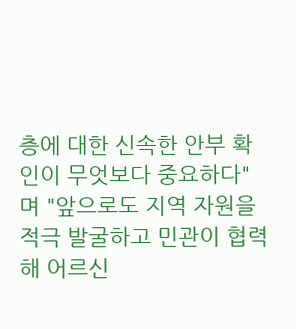층에 대한 신속한 안부 확인이 무엇보다 중요하다"며 "앞으로도 지역 자원을 적극 발굴하고 민관이 협력해 어르신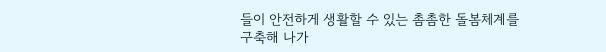들이 안전하게 생활할 수 있는 촘촘한 돌봄체계를 구축해 나가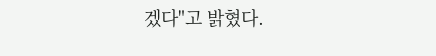겠다"고 밝혔다.